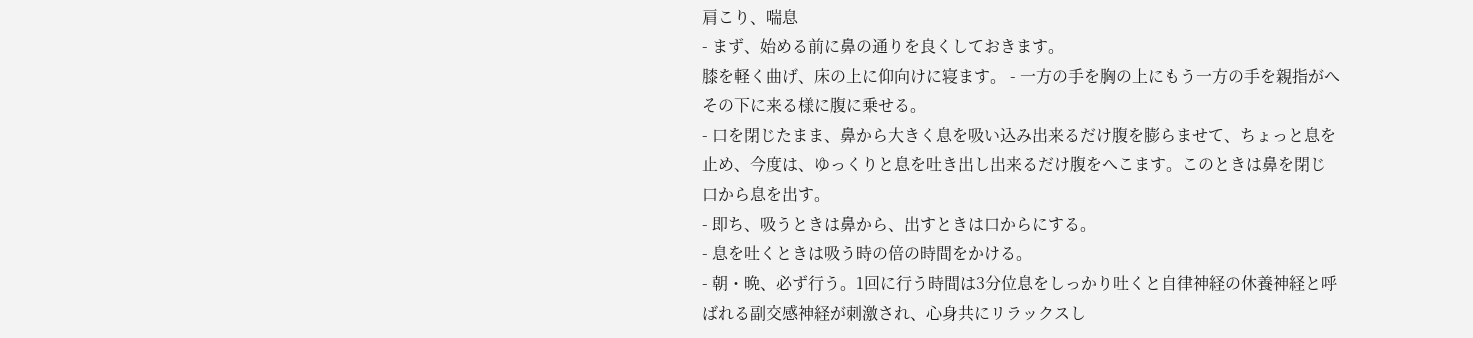肩こり、喘息
- まず、始める前に鼻の通りを良くしておきます。
膝を軽く曲げ、床の上に仰向けに寝ます。 - 一方の手を胸の上にもう一方の手を親指がへその下に来る様に腹に乗せる。
- 口を閉じたまま、鼻から大きく息を吸い込み出来るだけ腹を膨らませて、ちょっと息を止め、今度は、ゆっくりと息を吐き出し出来るだけ腹をへこます。このときは鼻を閉じ口から息を出す。
- 即ち、吸うときは鼻から、出すときは口からにする。
- 息を吐くときは吸う時の倍の時間をかける。
- 朝・晩、必ず行う。1回に行う時間は3分位息をしっかり吐くと自律神経の休養神経と呼ばれる副交感神経が刺激され、心身共にリラックスし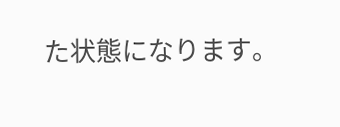た状態になります。